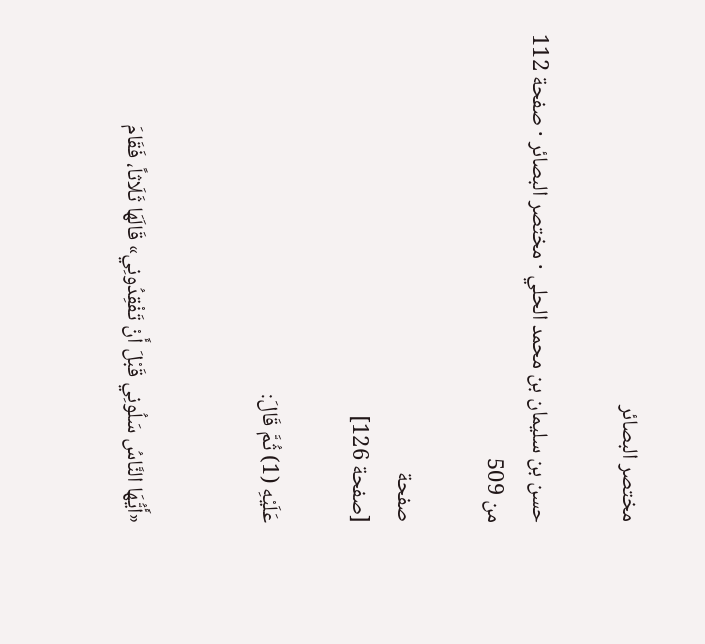مختصر البصائر

حسن بن سليمان بن محمد الحلي · مختصر البصائر · صفحة 112 من 509

صفحة
[صفحة 126]

عَلَيْهِ (1) ثُمَّ قَالَ:


«أَيُّهَا النَّاسُ سَلُونِي قَبْلَ أَنْ تَفْقِدُونِي» قَالَهَا ثَلَاثاً، فَقَامَ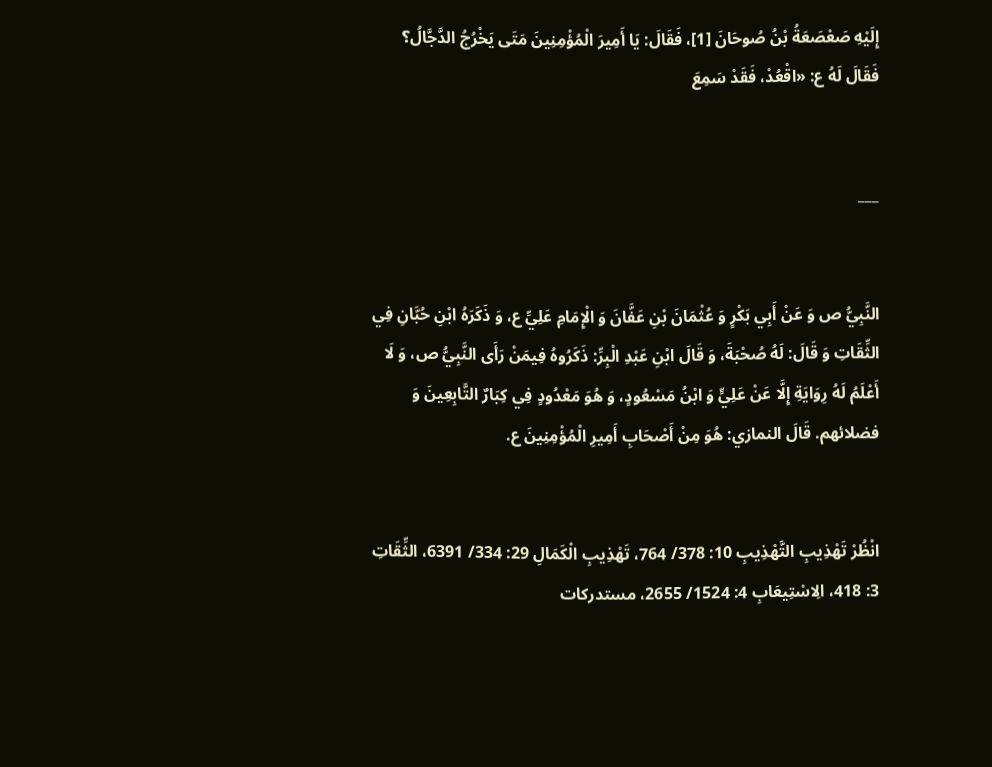إِلَيْهِ صَعْصَعَةُ بْنُ صُوحَانَ [1]، فَقَالَ: يَا أَمِيرَ الْمُؤْمِنِينَ مَتَى يَخْرُجُ الدَّجَّالُ؟ فَقَالَ لَهُ ع: «اقْعُدْ، فَقَدْ سَمِعَ


___


النَّبِيُّ ص وَ عَنْ أَبِي بَكْرٍ وَ عُثْمَانَ بْنِ عَفَّانَ وَ الْإِمَامِ عَلِيِّ ع، وَ ذَكَرَهُ ابْنِ حُبَّانِ فِي الثِّقَاتِ وَ قَالَ: لَهُ صُحْبَةَ، وَ قَالَ ابْنِ عَبْدِ الْبِرِّ: ذَكَرُوهُ فِيمَنْ رَأَى النَّبِيُّ ص، وَ لَا أَعْلَمُ لَهُ رِوَايَةِ إِلَّا عَنْ عَلِيٍّ وَ ابْنُ مَسْعُودٍ، وَ هُوَ مَعْدُودٍ فِي كِبَارٌ التَّابِعِينَ وَ فضلائهم. قَالَ النمازي: هُوَ مِنْ أَصْحَابِ أَمِيرِ الْمُؤْمِنِينَ ع.


انْظُرْ تَهْذِيبِ التَّهْذِيبِ 10: 378/ 764، تَهْذِيبِ الْكَمَالِ 29: 334/ 6391، الثِّقَاتِ 3: 418، الِاسْتِيعَابِ 4: 1524/ 2655، مستدركات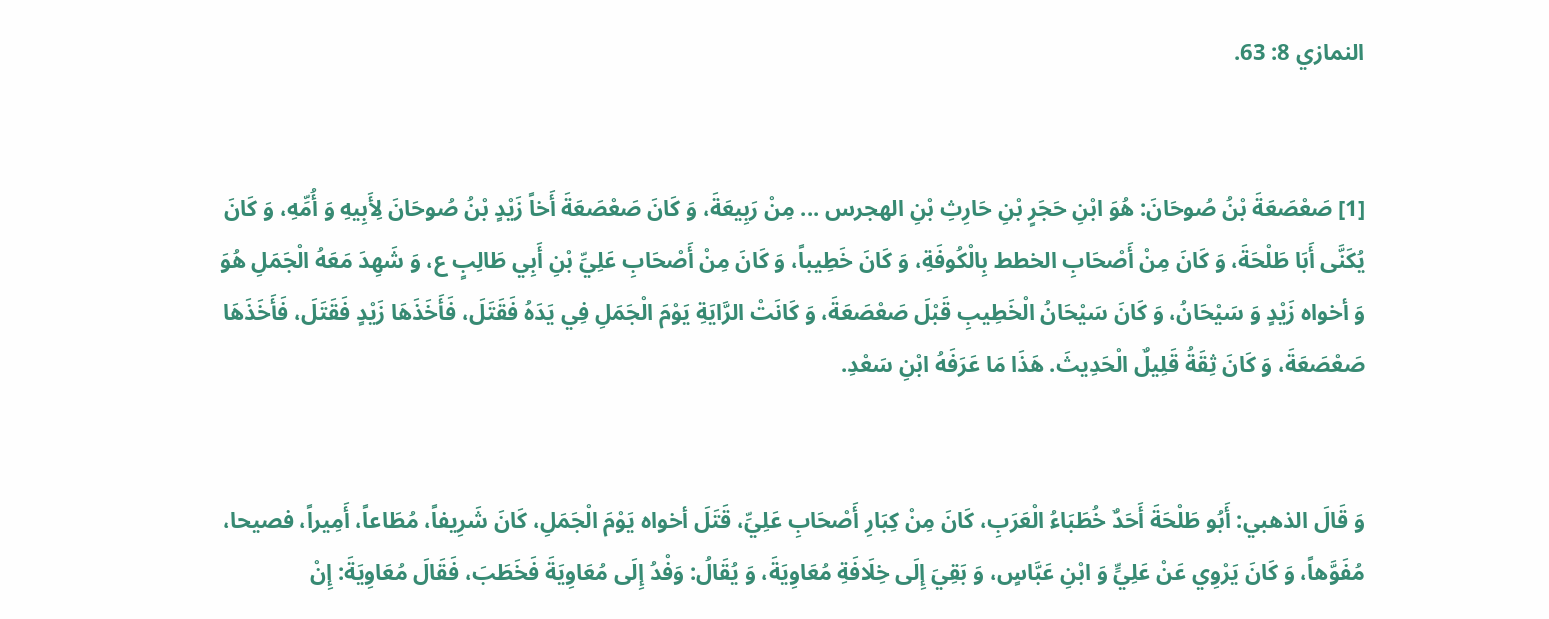النمازي 8: 63.


[1] صَعْصَعَةَ بْنُ صُوحَانَ: هُوَ ابْنِ حَجَرٍ بْنِ حَارِثِ بْنِ الهجرس ... مِنْ رَبِيعَةَ، وَ كَانَ صَعْصَعَةَ أَخاً زَيْدٍ بْنُ صُوحَانَ لِأَبِيهِ وَ أُمِّهِ، وَ كَانَ يُكَنَّى أَبَا طَلْحَةَ، وَ كَانَ مِنْ أَصْحَابِ الخطط بِالْكُوفَةِ، وَ كَانَ خَطِيباً، وَ كَانَ مِنْ أَصْحَابِ عَلِيِّ بْنِ أَبِي طَالِبٍ ع، وَ شَهِدَ مَعَهُ الْجَمَلِ هُوَ وَ أخواه زَيْدٍ وَ سَيْحَانُ، وَ كَانَ سَيْحَانُ الْخَطِيبِ قَبْلَ صَعْصَعَةَ، وَ كَانَتْ الرَّايَةِ يَوْمَ الْجَمَلِ فِي يَدَهُ فَقَتَلَ، فَأَخَذَهَا زَيْدٍ فَقَتَلَ، فَأَخَذَهَا صَعْصَعَةَ، وَ كَانَ ثِقَةُ قَلِيلٌ الْحَدِيثَ. هَذَا مَا عَرَفَهُ ابْنِ سَعْدِ.


وَ قَالَ الذهبي: أَبُو طَلْحَةَ أَحَدٌ خُطَبَاءُ الْعَرَبِ، كَانَ مِنْ كِبَارِ أَصْحَابِ عَلِيِّ، قَتَلَ أخواه يَوْمَ الْجَمَلِ، كَانَ شَرِيفاً، مُطَاعاً، أَمِيراً، فصيحا، مُفَوَّهاً، وَ كَانَ يَرْوِي عَنْ عَلِيٍّ وَ ابْنِ عَبَّاسٍ، وَ بَقِيَ إِلَى خِلَافَةِ مُعَاوِيَةَ، وَ يُقَالُ: وَفْدُ إِلَى مُعَاوِيَةَ فَخَطَبَ، فَقَالَ مُعَاوِيَةَ: إِنْ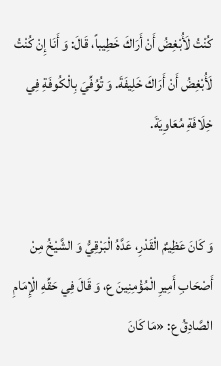كُنْتُ لَأُبْغِضُ أَنْ أَرَاكَ خَطِيباً، قَالَ: وَ أَنَا إِنْ كُنْتُ لَأُبْغِضُ أَنْ أَرَاكَ خَلِيفَةَ. وَ تُوُفِّيَ بِالْكُوفَةِ فِي خِلَافَةِ مُعَاوِيَةَ.


وَ كَانَ عَظِيمٌ الْقَدْرِ، عَدَّهُ الْبَرْقِيُّ وَ الشَّيْخُ مِنْ أَصْحَابِ أَمِيرِ الْمُؤْمِنِينَ ع، وَ قَالَ فِي حَقِّهِ الْإِمَامِ الصَّادِقُ ع: «مَا كَانَ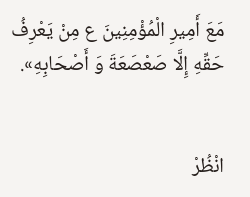مَعَ أَمِيرِ الْمُؤْمِنِينَ ع مِنْ يَعْرِفُ حَقِّهِ إِلَّا صَعْصَعَةَ وَ أَصْحَابِهِ».


انْظُرْ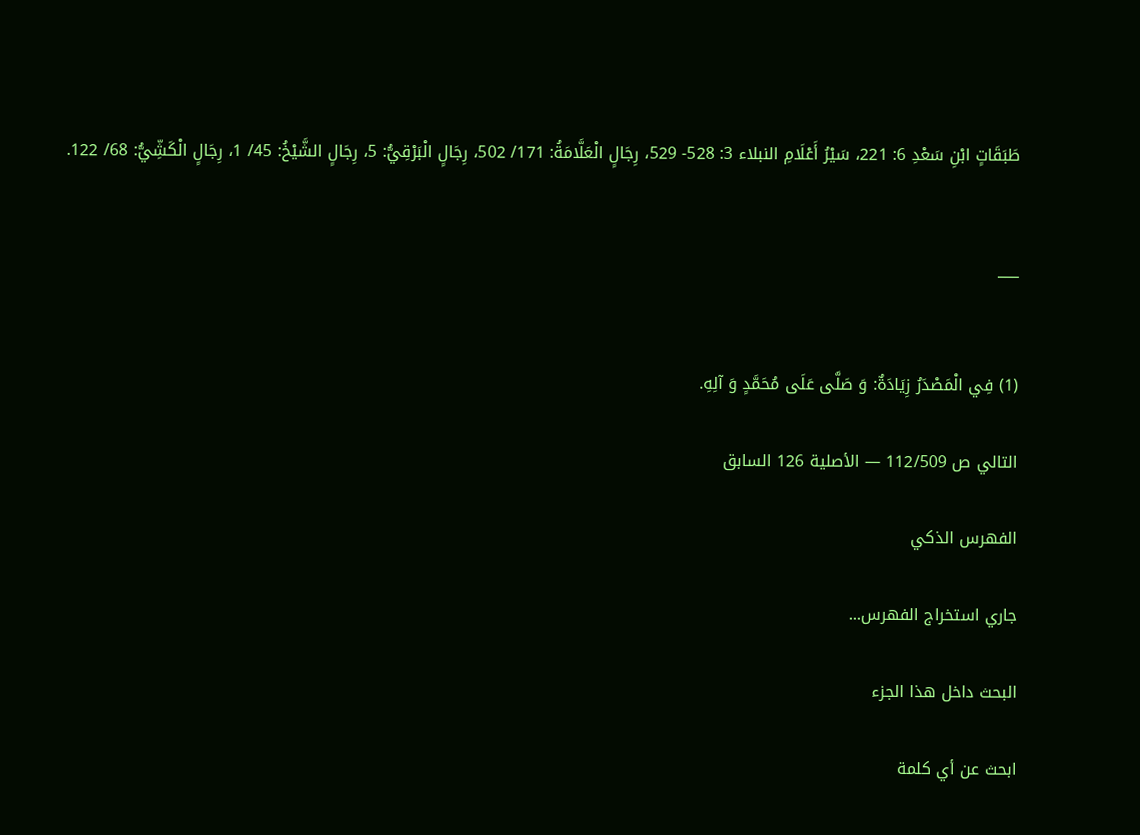طَبَقَاتٍ ابْنِ سَعْدِ 6: 221، سَيْرُ أَعْلَامِ النبلاء 3: 528- 529، رِجَالٍ الْعَلَّامَةُ: 171/ 502، رِجَالٍ الْبَرْقِيُّ: 5، رِجَالٍ الشَّيْخُ: 45/ 1، رِجَالٍ الْكَشِّيُّ: 68/ 122.


___


(1) فِي الْمَصْدَرُ زِيَادَةٌ: وَ صَلَّى عَلَى مُحَمَّدٍ وَ آلِهِ.

التالي ص 112/509 — الأصلية 126 السابق

الفهرس الذكي

جاري استخراج الفهرس...

البحث داخل هذا الجزء

ابحث عن أي كلمة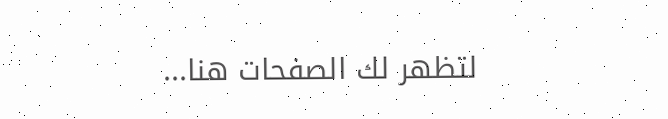لتظهر لك الصفحات هنا...